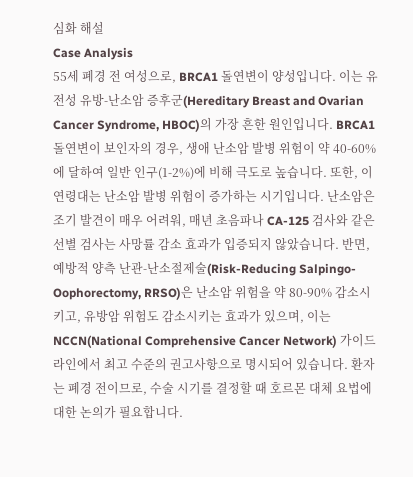심화 해설
Case Analysis
55세 폐경 전 여성으로, BRCA1 돌연변이 양성입니다. 이는 유전성 유방-난소암 증후군(Hereditary Breast and Ovarian Cancer Syndrome, HBOC)의 가장 흔한 원인입니다. BRCA1 돌연변이 보인자의 경우, 생애 난소암 발병 위험이 약 40-60%에 달하여 일반 인구(1-2%)에 비해 극도로 높습니다. 또한, 이 연령대는 난소암 발병 위험이 증가하는 시기입니다. 난소암은 조기 발견이 매우 어려워, 매년 초음파나 CA-125 검사와 같은 선별 검사는 사망률 감소 효과가 입증되지 않았습니다. 반면, 예방적 양측 난관-난소절제술(Risk-Reducing Salpingo-Oophorectomy, RRSO)은 난소암 위험을 약 80-90% 감소시키고, 유방암 위험도 감소시키는 효과가 있으며, 이는 NCCN(National Comprehensive Cancer Network) 가이드라인에서 최고 수준의 권고사항으로 명시되어 있습니다. 환자는 폐경 전이므로, 수술 시기를 결정할 때 호르몬 대체 요법에 대한 논의가 필요합니다.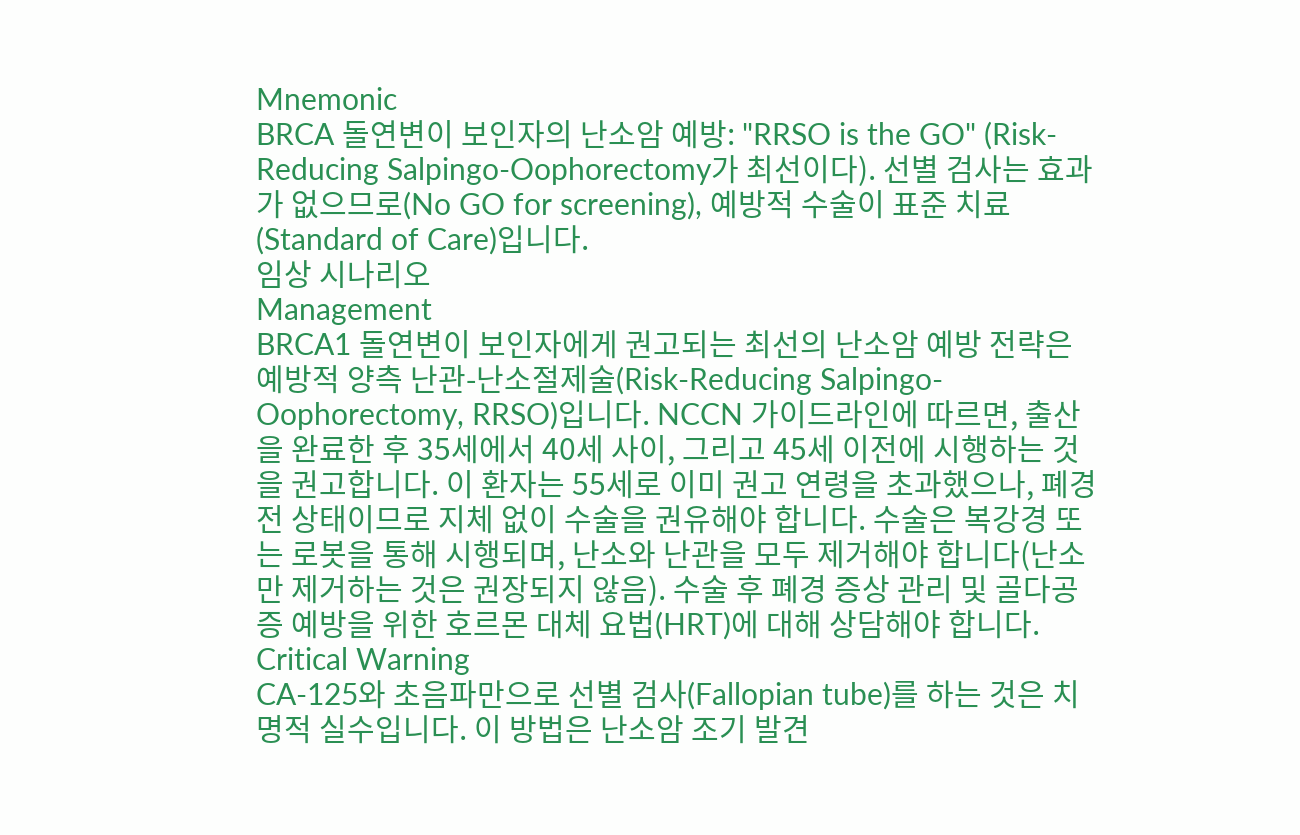Mnemonic
BRCA 돌연변이 보인자의 난소암 예방: "RRSO is the GO" (Risk-Reducing Salpingo-Oophorectomy가 최선이다). 선별 검사는 효과가 없으므로(No GO for screening), 예방적 수술이 표준 치료(Standard of Care)입니다.
임상 시나리오
Management
BRCA1 돌연변이 보인자에게 권고되는 최선의 난소암 예방 전략은 예방적 양측 난관-난소절제술(Risk-Reducing Salpingo-Oophorectomy, RRSO)입니다. NCCN 가이드라인에 따르면, 출산을 완료한 후 35세에서 40세 사이, 그리고 45세 이전에 시행하는 것을 권고합니다. 이 환자는 55세로 이미 권고 연령을 초과했으나, 폐경 전 상태이므로 지체 없이 수술을 권유해야 합니다. 수술은 복강경 또는 로봇을 통해 시행되며, 난소와 난관을 모두 제거해야 합니다(난소만 제거하는 것은 권장되지 않음). 수술 후 폐경 증상 관리 및 골다공증 예방을 위한 호르몬 대체 요법(HRT)에 대해 상담해야 합니다.
Critical Warning
CA-125와 초음파만으로 선별 검사(Fallopian tube)를 하는 것은 치명적 실수입니다. 이 방법은 난소암 조기 발견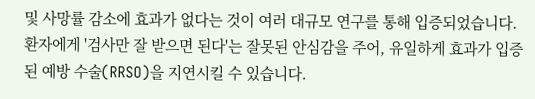및 사망률 감소에 효과가 없다는 것이 여러 대규모 연구를 통해 입증되었습니다. 환자에게 '검사만 잘 받으면 된다'는 잘못된 안심감을 주어, 유일하게 효과가 입증된 예방 수술(RRSO)을 지연시킬 수 있습니다.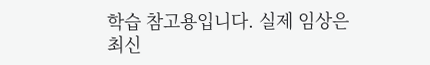학습 참고용입니다. 실제 임상은 최신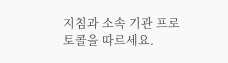지침과 소속 기관 프로토콜을 따르세요.